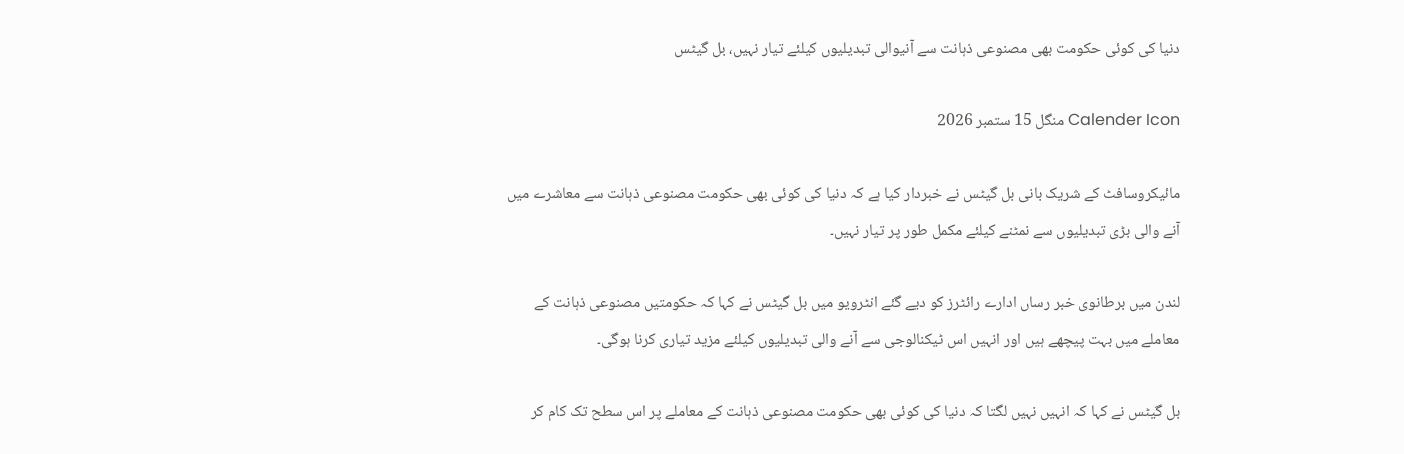دنیا کی کوئی حکومت بھی مصنوعی ذہانت سے آنیوالی تبدیلیوں کیلئے تیار نہیں، بل گیٹس

Calender Icon منگل 15 ستمبر 2026

مائیکروسافٹ کے شریک بانی بل گیٹس نے خبردار کیا ہے کہ دنیا کی کوئی بھی حکومت مصنوعی ذہانت سے معاشرے میں آنے والی بڑی تبدیلیوں سے نمٹنے کیلئے مکمل طور پر تیار نہیں۔

لندن میں برطانوی خبر رساں ادارے رائٹرز کو دیے گئے انٹرویو میں بل گیٹس نے کہا کہ حکومتیں مصنوعی ذہانت کے معاملے میں بہت پیچھے ہیں اور انہیں اس ٹیکنالوجی سے آنے والی تبدیلیوں کیلئے مزید تیاری کرنا ہوگی۔

بل گیٹس نے کہا کہ انہیں نہیں لگتا کہ دنیا کی کوئی بھی حکومت مصنوعی ذہانت کے معاملے پر اس سطح تک کام کر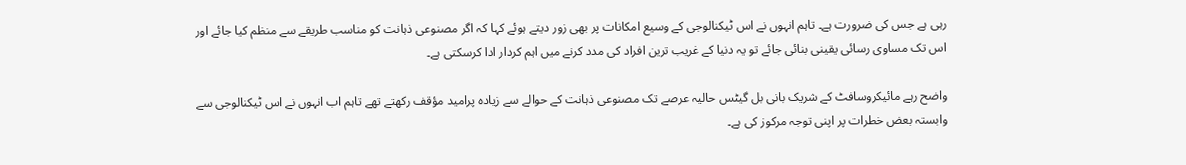رہی ہے جس کی ضرورت ہے۔ تاہم انہوں نے اس ٹیکنالوجی کے وسیع امکانات پر بھی زور دیتے ہوئے کہا کہ اگر مصنوعی ذہانت کو مناسب طریقے سے منظم کیا جائے اور اس تک مساوی رسائی یقینی بنائی جائے تو یہ دنیا کے غریب ترین افراد کی مدد کرنے میں اہم کردار ادا کرسکتی ہے۔

واضح رہے مائیکروسافٹ کے شریک بانی بل گیٹس حالیہ عرصے تک مصنوعی ذہانت کے حوالے سے زیادہ پرامید مؤقف رکھتے تھے تاہم اب انہوں نے اس ٹیکنالوجی سے وابستہ بعض خطرات پر اپنی توجہ مرکوز کی ہے۔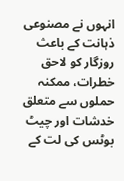انہوں نے مصنوعی ذہانت کے باعث روزگار کو لاحق خطرات، ممکنہ حملوں سے متعلق خدشات اور چیٹ بوٹس کی لت کے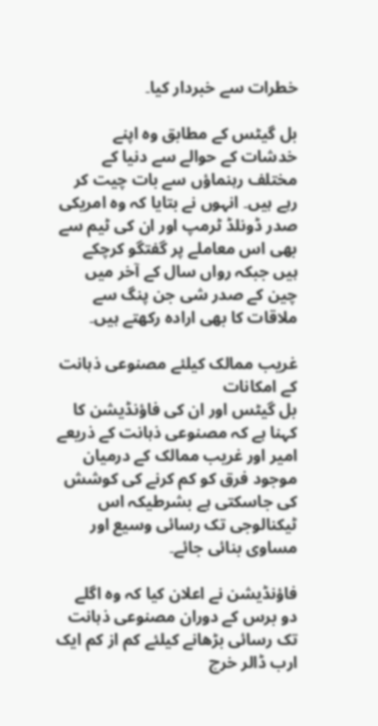خطرات سے خبردار کیا۔

بل گیٹس کے مطابق وہ اپنے خدشات کے حوالے سے دنیا کے مختلف رہنماؤں سے بات چیت کر رہے ہیں۔ انہوں نے بتایا کہ وہ امریکی صدر ڈونلڈ ٹرمپ اور ان کی ٹیم سے بھی اس معاملے پر گفتگو کرچکے ہیں جبکہ رواں سال کے آخر میں چین کے صدر شی جن پنگ سے ملاقات کا بھی ارادہ رکھتے ہیں۔

غریب ممالک کیلئے مصنوعی ذہانت کے امکانات
بل گیٹس اور ان کی فاؤنڈیشن کا کہنا ہے کہ مصنوعی ذہانت کے ذریعے امیر اور غریب ممالک کے درمیان موجود فرق کو کم کرنے کی کوشش کی جاسکتی ہے بشرطیکہ اس ٹیکنالوجی تک رسائی وسیع اور مساوی بنائی جائے۔

فاؤنڈیشن نے اعلان کیا کہ وہ اگلے دو برس کے دوران مصنوعی ذہانت تک رسائی بڑھانے کیلئے کم از کم ایک ارب ڈالر خرچ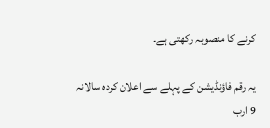کرنے کا منصوبہ رکھتی ہے۔

یہ رقم فاؤنڈیشن کے پہلے سے اعلان کردہ سالانہ 9 ارب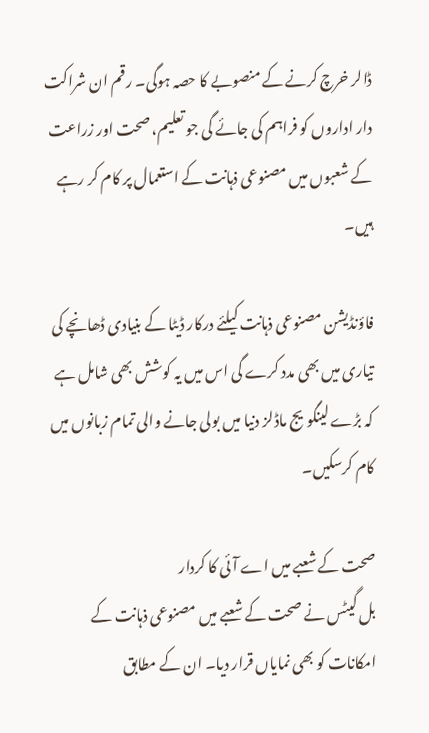ڈالر خرچ کرنے کے منصوبے کا حصہ ہوگی۔ رقم ان شراکت دار اداروں کو فراہم کی جائے گی جو تعلیم، صحت اور زراعت کے شعبوں میں مصنوعی ذہانت کے استعمال پر کام کر رہے ہیں۔

فاؤنڈیشن مصنوعی ذہانت کیلئے درکار ڈیٹا کے بنیادی ڈھانچے کی تیاری میں بھی مدد کرے گی اس میں یہ کوشش بھی شامل ہے کہ بڑے لینگویج ماڈلز دنیا میں بولی جانے والی تمام زبانوں میں کام کرسکیں۔

صحت کے شعبے میں اے آئی کا کردار
بل گیٹس نے صحت کے شعبے میں مصنوعی ذہانت کے امکانات کو بھی نمایاں قرار دیا۔ ان کے مطابق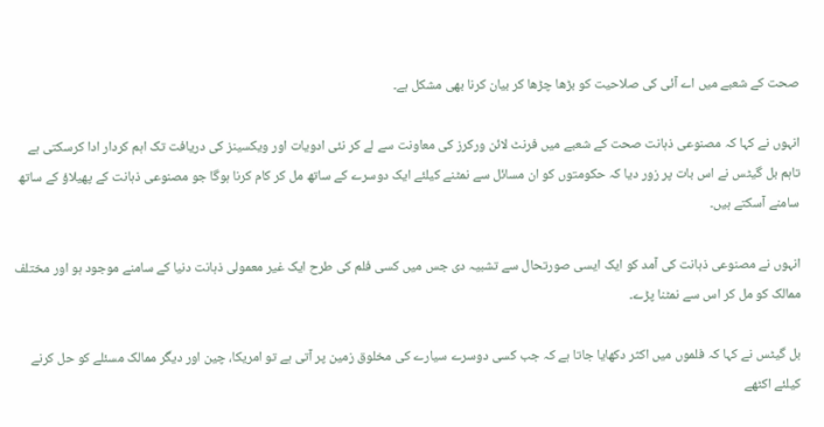صحت کے شعبے میں اے آئی کی صلاحیت کو بڑھا چڑھا کر بیان کرنا بھی مشکل ہے۔

انہوں نے کہا کہ مصنوعی ذہانت صحت کے شعبے میں فرنٹ لائن ورکرز کی معاونت سے لے کر نئی ادویات اور ویکسینز کی دریافت تک اہم کردار ادا کرسکتی ہے تاہم بل گیٹس نے اس بات پر زور دیا کہ حکومتوں کو ان مسائل سے نمٹنے کیلئے ایک دوسرے کے ساتھ مل کر کام کرنا ہوگا جو مصنوعی ذہانت کے پھیلاؤ کے ساتھ سامنے آسکتے ہیں۔

انہوں نے مصنوعی ذہانت کی آمد کو ایک ایسی صورتحال سے تشبیہ دی جس میں کسی فلم کی طرح ایک غیر معمولی ذہانت دنیا کے سامنے موجود ہو اور مختلف ممالک کو مل کر اس سے نمٹنا پڑے۔

بل گیٹس نے کہا کہ فلموں میں اکثر دکھایا جاتا ہے کہ جب کسی دوسرے سیارے کی مخلوق زمین پر آتی ہے تو امریکا، چین اور دیگر ممالک مسئلے کو حل کرنے کیلئے اکٹھے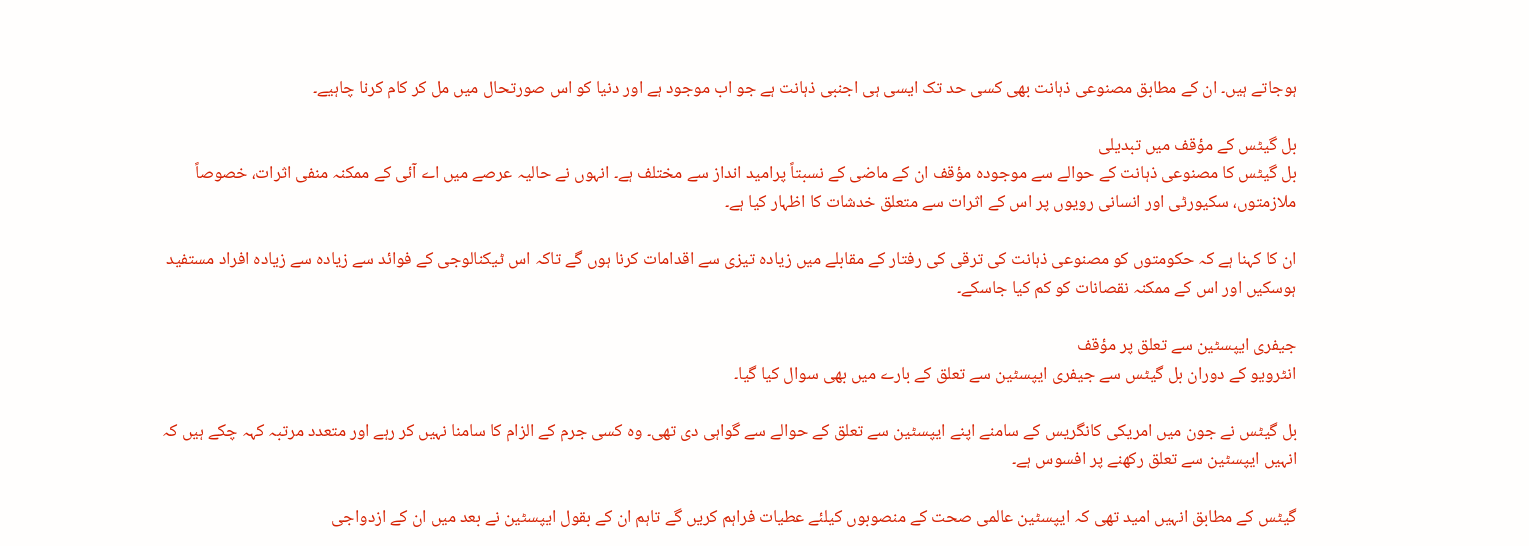ہوجاتے ہیں۔ ان کے مطابق مصنوعی ذہانت بھی کسی حد تک ایسی ہی اجنبی ذہانت ہے جو اب موجود ہے اور دنیا کو اس صورتحال میں مل کر کام کرنا چاہیے۔

بل گیٹس کے مؤقف میں تبدیلی
بل گیٹس کا مصنوعی ذہانت کے حوالے سے موجودہ مؤقف ان کے ماضی کے نسبتاً پرامید انداز سے مختلف ہے۔ انہوں نے حالیہ عرصے میں اے آئی کے ممکنہ منفی اثرات، خصوصاً ملازمتوں، سکیورٹی اور انسانی رویوں پر اس کے اثرات سے متعلق خدشات کا اظہار کیا ہے۔

ان کا کہنا ہے کہ حکومتوں کو مصنوعی ذہانت کی ترقی کی رفتار کے مقابلے میں زیادہ تیزی سے اقدامات کرنا ہوں گے تاکہ اس ٹیکنالوجی کے فوائد سے زیادہ سے زیادہ افراد مستفید ہوسکیں اور اس کے ممکنہ نقصانات کو کم کیا جاسکے۔

جیفری ایپسٹین سے تعلق پر مؤقف
انٹرویو کے دوران بل گیٹس سے جیفری ایپسٹین سے تعلق کے بارے میں بھی سوال کیا گیا۔

بل گیٹس نے جون میں امریکی کانگریس کے سامنے اپنے ایپسٹین سے تعلق کے حوالے سے گواہی دی تھی۔ وہ کسی جرم کے الزام کا سامنا نہیں کر رہے اور متعدد مرتبہ کہہ چکے ہیں کہ انہیں ایپسٹین سے تعلق رکھنے پر افسوس ہے۔

گیٹس کے مطابق انہیں امید تھی کہ ایپسٹین عالمی صحت کے منصوبوں کیلئے عطیات فراہم کریں گے تاہم ان کے بقول ایپسٹین نے بعد میں ان کے ازدواجی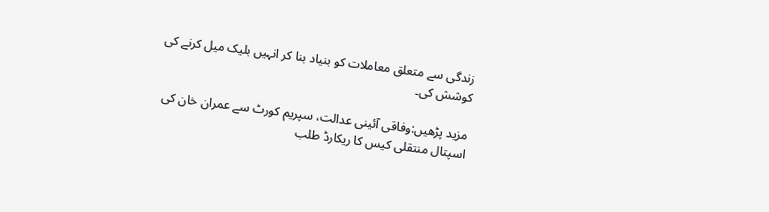زندگی سے متعلق معاملات کو بنیاد بنا کر انہیں بلیک میل کرنے کی کوشش کی۔

مزید پڑھیں:وفاقی آئینی عدالت، سپریم کورٹ سے عمران خان کی اسپتال منتقلی کیس کا ریکارڈ طلب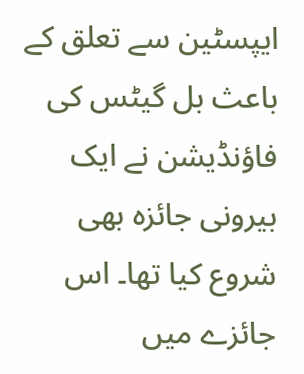ایپسٹین سے تعلق کے باعث بل گیٹس کی فاؤنڈیشن نے ایک بیرونی جائزہ بھی شروع کیا تھا۔ اس جائزے میں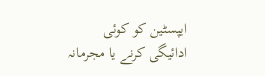ایپسٹین کو کوئی ادائیگی کرنے یا مجرمانہ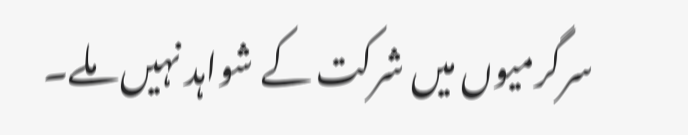سرگرمیوں میں شرکت کے شواہد نہیں ملے۔